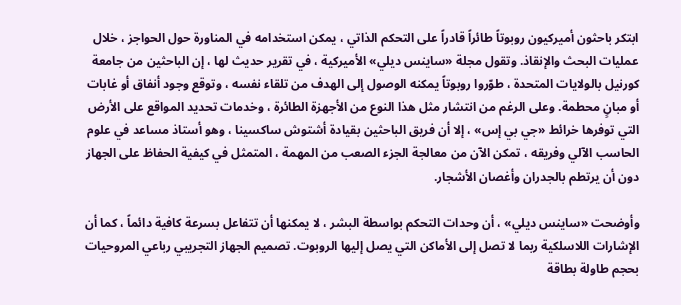ابتكر باحثون أميركيون روبوتاً طائراً قادراً على التحكم الذاتي ، يمكن استخدامه في المناورة حول الحواجز ، خلال عمليات البحث والإنقاذ. وتقول مجلة «ساينس ديلي» الأميركية ، في تقرير حديث لها ، إن الباحثين من جامعة كورنيل بالولايات المتحدة ، طوّروا روبوتاً يمكنه الوصول إلى الهدف من تلقاء نفسه ، وتوقع وجود أنفاق أو غابات أو مبانٍ محطمة. وعلى الرغم من انتشار مثل هذا النوع من الأجهزة الطائرة ، وخدمات تحديد المواقع على الأرض التي توفرها خرائط «جي بي إس» ، إلا أن فريق الباحثين بقيادة أشتوش ساكسينا ، وهو أستاذ مساعد في علوم الحاسب الآلي وفريقه ، تمكن الآن من معالجة الجزء الصعب من المهمة ، المتمثل في كيفية الحفاظ على الجهاز دون أن يرتطم بالجدران وأغصان الأشجار.

وأوضحت «ساينس ديلي» ، أن وحدات التحكم بواسطة البشر ، لا يمكنها أن تتفاعل بسرعة كافية دائماً ، كما أن الإشارات اللاسلكية ربما لا تصل إلى الأماكن التي يصل إليها الروبوت. تصميم الجهاز التجريبي رباعي المروحيات بحجم طاولة بطاقة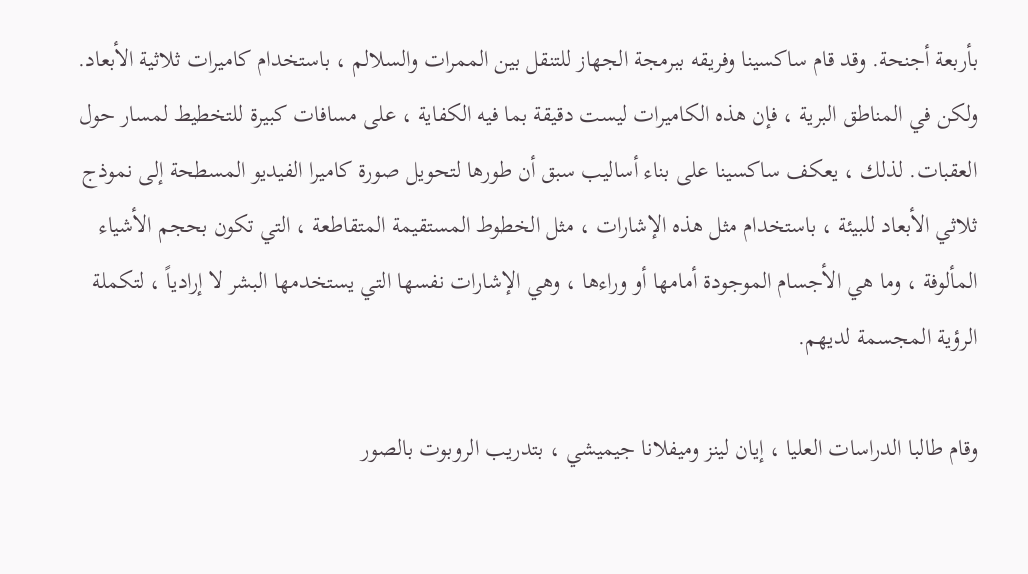بأربعة أجنحة. وقد قام ساكسينا وفريقه ببرمجة الجهاز للتنقل بين الممرات والسلالم ، باستخدام كاميرات ثلاثية الأبعاد. ولكن في المناطق البرية ، فإن هذه الكاميرات ليست دقيقة بما فيه الكفاية ، على مسافات كبيرة للتخطيط لمسار حول العقبات. لذلك ، يعكف ساكسينا على بناء أساليب سبق أن طورها لتحويل صورة كاميرا الفيديو المسطحة إلى نموذج ثلاثي الأبعاد للبيئة ، باستخدام مثل هذه الإشارات ، مثل الخطوط المستقيمة المتقاطعة ، التي تكون بحجم الأشياء المألوفة ، وما هي الأجسام الموجودة أمامها أو وراءها ، وهي الإشارات نفسها التي يستخدمها البشر لا إرادياً ، لتكملة الرؤية المجسمة لديهم.

وقام طالبا الدراسات العليا ، إيان لينز وميفلانا جيميشي ، بتدريب الروبوت بالصور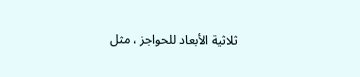ثلاثية الأبعاد للحواجز ، مثل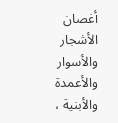أغصان الأشجار والأسوار والأعمدة والأبنية ،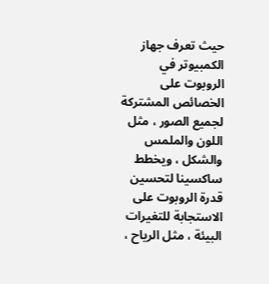حيث تعرف جهاز الكمبيوتر في الروبوت على الخصائص المشتركة لجميع الصور ، مثل اللون والملمس والشكل ، ويخطط ساكسينا لتحسين قدرة الروبوت على الاستجابة للتغيرات البيئة ، مثل الرياح ،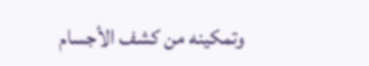وتمكينه من كشف الأجسام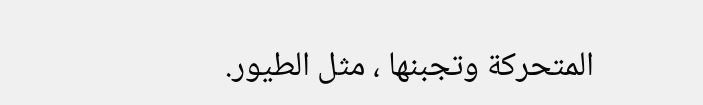المتحركة وتجبنها ، مثل الطيور.